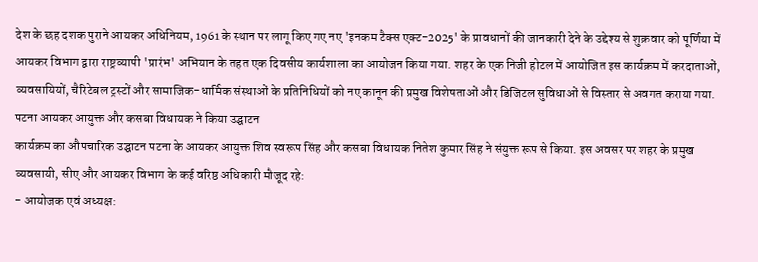देश के छह दशक पुराने आयकर अधिनियम, 1961 के स्थान पर लागू किए गए नए 'इनकम टैक्स एक्ट-2025' के प्रावधानों की जानकारी देने के उद्देश्य से शुक्रवार को पूर्णिया में आयकर विभाग द्वारा राष्ट्रव्यापी 'प्रारंभ' अभियान के तहत एक दिवसीय कार्यशाला का आयोजन किया गया. शहर के एक निजी होटल में आयोजित इस कार्यक्रम में करदाताओं, व्यवसायियों, चैरिटेबल ट्रस्टों और सामाजिक-धार्मिक संस्थाओं के प्रतिनिधियों को नए कानून की प्रमुख विशेषताओं और डिजिटल सुविधाओं से विस्तार से अवगत कराया गया.
पटना आयकर आयुक्त और कसबा विधायक ने किया उद्घाटन
कार्यक्रम का औपचारिक उद्घाटन पटना के आयकर आयुक्त शिव स्वरूप सिंह और कसबा विधायक नितेश कुमार सिंह ने संयुक्त रूप से किया. इस अवसर पर शहर के प्रमुख व्यवसायी, सीए और आयकर विभाग के कई वरिष्ठ अधिकारी मौजूद रहे:
- आयोजक एवं अध्यक्ष: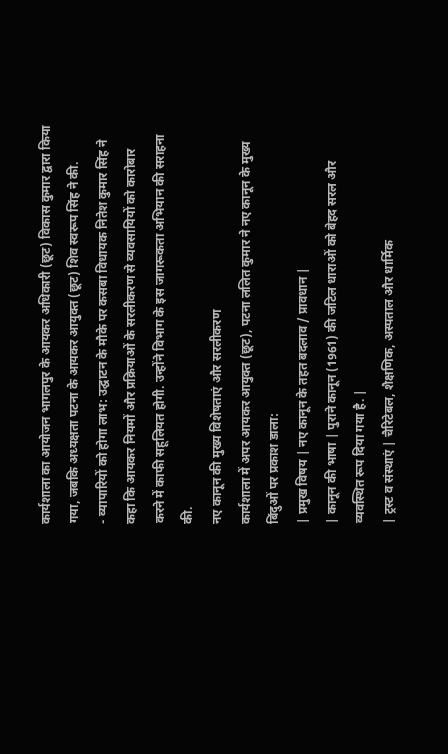कार्यशाला का आयोजन भागलपुर के आयकर अधिकारी (छूट) विकास कुमार द्वारा किया गया, जबकि अध्यक्षता पटना के आयकर आयुक्त (छूट) शिव स्वरूप सिंह ने की.
- व्यापारियों को होगा लाभ: उद्घाटन के मौके पर कसबा विधायक नितेश कुमार सिंह ने कहा कि आयकर नियमों और प्रक्रियाओं के सरलीकरण से व्यवसायियों को कारोबार करने में काफी सहूलियत होगी. उन्होंने विभाग के इस जागरूकता अभियान की सराहना की.
नए कानून की मुख्य विशेषताएं और सरलीकरण
कार्यशाला में अपर आयकर आयुक्त (छूट), पटना ललित कुमार ने नए कानून के मुख्य बिंदुओं पर प्रकाश डाला:
| प्रमुख विषय | नए कानून के तहत बदलाव / प्रावधान |
| कानून की भाषा | पुराने कानून (1961) की जटिल धाराओं को बेहद सरल और व्यवस्थित रूप दिया गया है. |
| ट्रस्ट व संस्थाएं | चैरिटेबल, शैक्षणिक, अस्पताल और धार्मिक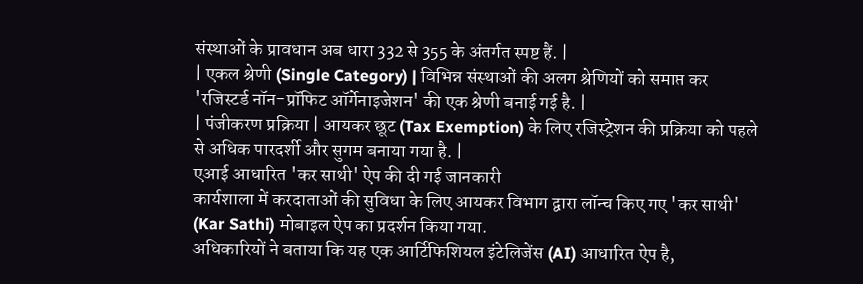संस्थाओं के प्रावधान अब धारा 332 से 355 के अंतर्गत स्पष्ट हैं. |
| एकल श्रेणी (Single Category) | विभिन्न संस्थाओं की अलग श्रेणियों को समाप्त कर 'रजिस्टर्ड नॉन-प्रॉफिट ऑर्गेनाइजेशन' की एक श्रेणी बनाई गई है. |
| पंजीकरण प्रक्रिया | आयकर छूट (Tax Exemption) के लिए रजिस्ट्रेशन की प्रक्रिया को पहले से अधिक पारदर्शी और सुगम बनाया गया है. |
एआई आधारित 'कर साथी' ऐप की दी गई जानकारी
कार्यशाला में करदाताओं की सुविधा के लिए आयकर विभाग द्वारा लॉन्च किए गए 'कर साथी' (Kar Sathi) मोबाइल ऐप का प्रदर्शन किया गया.
अधिकारियों ने बताया कि यह एक आर्टिफिशियल इंटेलिजेंस (AI) आधारित ऐप है,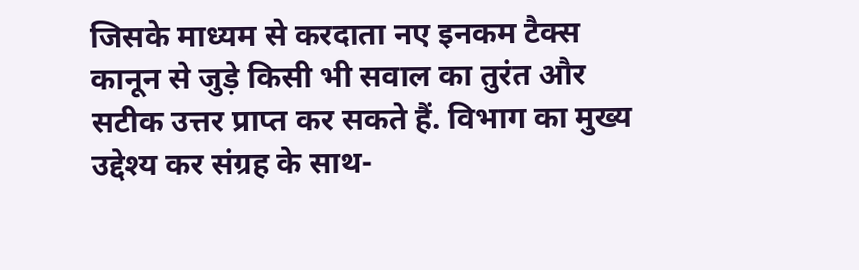जिसके माध्यम से करदाता नए इनकम टैक्स कानून से जुड़े किसी भी सवाल का तुरंत और सटीक उत्तर प्राप्त कर सकते हैं. विभाग का मुख्य उद्देश्य कर संग्रह के साथ-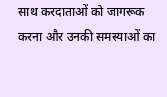साथ करदाताओं को जागरूक करना और उनकी समस्याओं का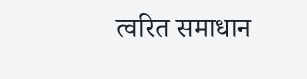त्वरित समाधान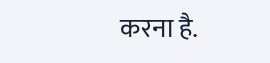करना है.